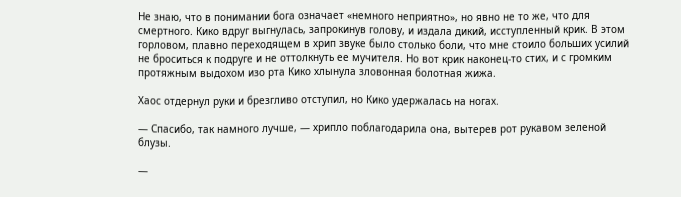Не знаю, что в понимании бога означает «немного неприятно», но явно не то же, что для смертного. Кико вдруг выгнулась, запрокинув голову, и издала дикий, исступленный крик. В этом горловом, плавно переходящем в хрип звуке было столько боли, что мне стоило больших усилий не броситься к подруге и не оттолкнуть ее мучителя. Но вот крик наконец-то стих, и с громким протяжным выдохом изо рта Кико хлынула зловонная болотная жижа.

Хаос отдернул руки и брезгливо отступил, но Кико удержалась на ногах.

— Спасибо, так намного лучше, — хрипло поблагодарила она, вытерев рот рукавом зеленой блузы.

—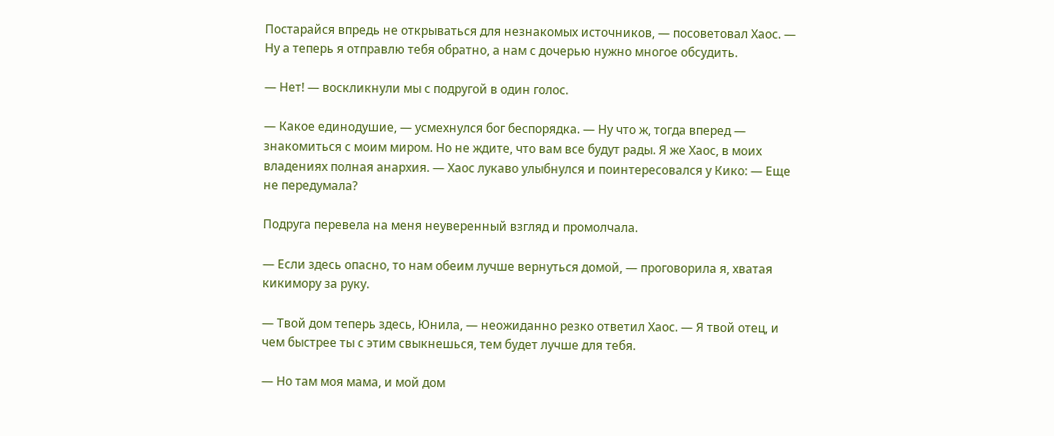Постарайся впредь не открываться для незнакомых источников, — посоветовал Хаос. — Ну а теперь я отправлю тебя обратно, а нам с дочерью нужно многое обсудить.

— Нет! — воскликнули мы с подругой в один голос.

— Какое единодушие, — усмехнулся бог беспорядка. — Ну что ж, тогда вперед — знакомиться с моим миром. Но не ждите, что вам все будут рады. Я же Хаос, в моих владениях полная анархия. — Хаос лукаво улыбнулся и поинтересовался у Кико: — Еще не передумала?

Подруга перевела на меня неуверенный взгляд и промолчала.

— Если здесь опасно, то нам обеим лучше вернуться домой, — проговорила я, хватая кикимору за руку.

— Твой дом теперь здесь, Юнила, — неожиданно резко ответил Хаос. — Я твой отец, и чем быстрее ты с этим свыкнешься, тем будет лучше для тебя.

— Но там моя мама, и мой дом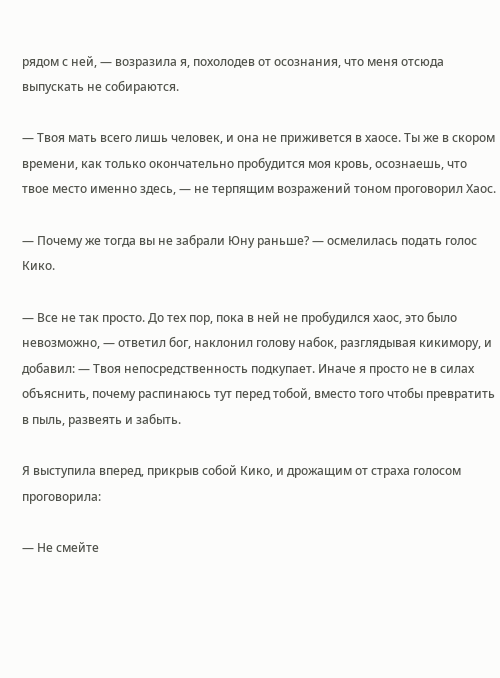рядом с ней, — возразила я, похолодев от осознания, что меня отсюда выпускать не собираются.

— Твоя мать всего лишь человек, и она не приживется в хаосе. Ты же в скором времени, как только окончательно пробудится моя кровь, осознаешь, что твое место именно здесь, — не терпящим возражений тоном проговорил Хаос.

— Почему же тогда вы не забрали Юну раньше? — осмелилась подать голос Кико.

— Все не так просто. До тех пор, пока в ней не пробудился хаос, это было невозможно, — ответил бог, наклонил голову набок, разглядывая кикимору, и добавил: — Твоя непосредственность подкупает. Иначе я просто не в силах объяснить, почему распинаюсь тут перед тобой, вместо того чтобы превратить в пыль, развеять и забыть.

Я выступила вперед, прикрыв собой Кико, и дрожащим от страха голосом проговорила:

— Не смейте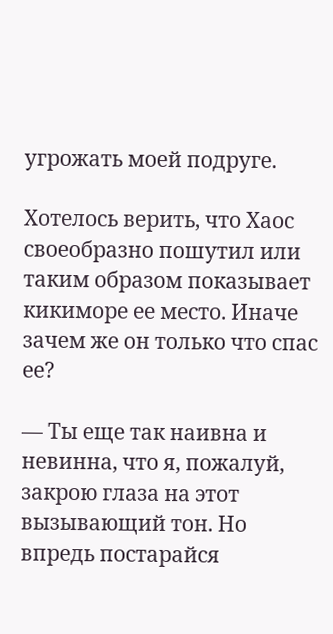угрожать моей подруге.

Хотелось верить, что Хаос своеобразно пошутил или таким образом показывает кикиморе ее место. Иначе зачем же он только что спас ее?

— Ты еще так наивна и невинна, что я, пожалуй, закрою глаза на этот вызывающий тон. Но впредь постарайся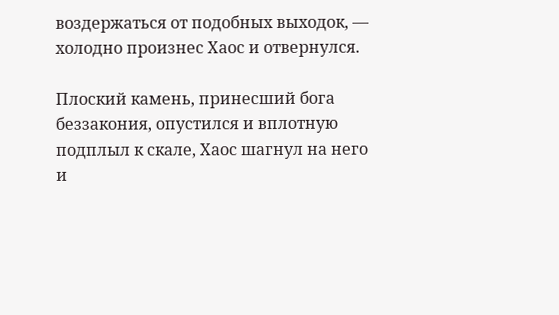воздержаться от подобных выходок, — холодно произнес Хаос и отвернулся.

Плоский камень, принесший бога беззакония, опустился и вплотную подплыл к скале, Хаос шагнул на него и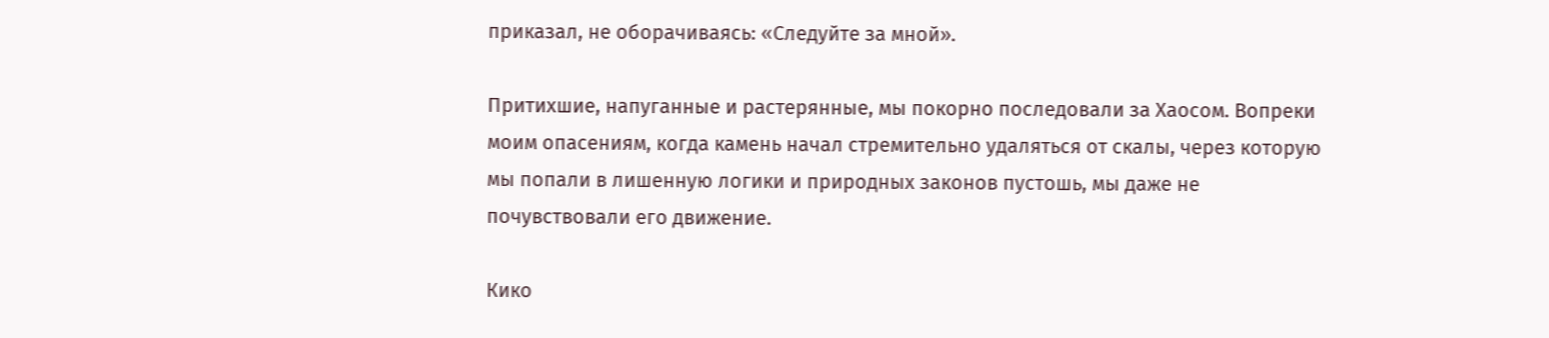приказал, не оборачиваясь: «Следуйте за мной».

Притихшие, напуганные и растерянные, мы покорно последовали за Хаосом. Вопреки моим опасениям, когда камень начал стремительно удаляться от скалы, через которую мы попали в лишенную логики и природных законов пустошь, мы даже не почувствовали его движение.

Кико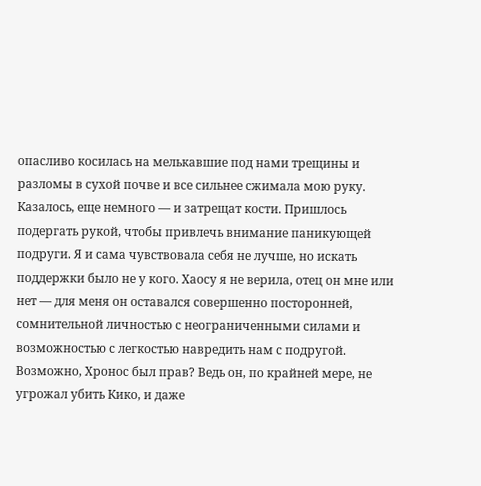опасливо косилась на мелькавшие под нами трещины и разломы в сухой почве и все сильнее сжимала мою руку. Казалось, еще немного — и затрещат кости. Пришлось подергать рукой, чтобы привлечь внимание паникующей подруги. Я и сама чувствовала себя не лучше, но искать поддержки было не у кого. Хаосу я не верила, отец он мне или нет — для меня он оставался совершенно посторонней, сомнительной личностью с неограниченными силами и возможностью с легкостью навредить нам с подругой. Возможно, Хронос был прав? Ведь он, по крайней мере, не угрожал убить Кико, и даже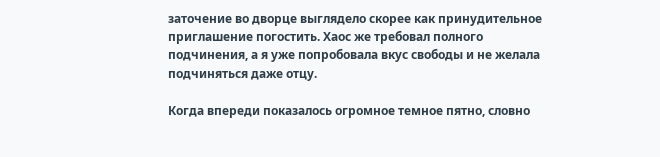заточение во дворце выглядело скорее как принудительное приглашение погостить. Хаос же требовал полного подчинения, а я уже попробовала вкус свободы и не желала подчиняться даже отцу.

Когда впереди показалось огромное темное пятно, словно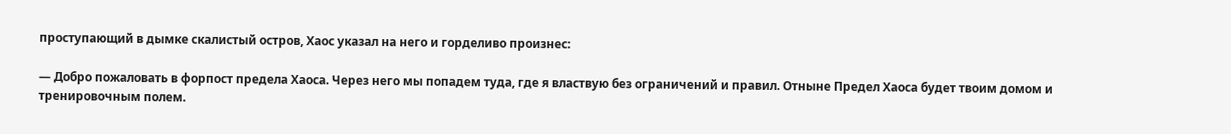проступающий в дымке скалистый остров, Хаос указал на него и горделиво произнес:

— Добро пожаловать в форпост предела Хаоса. Через него мы попадем туда, где я властвую без ограничений и правил. Отныне Предел Хаоса будет твоим домом и тренировочным полем.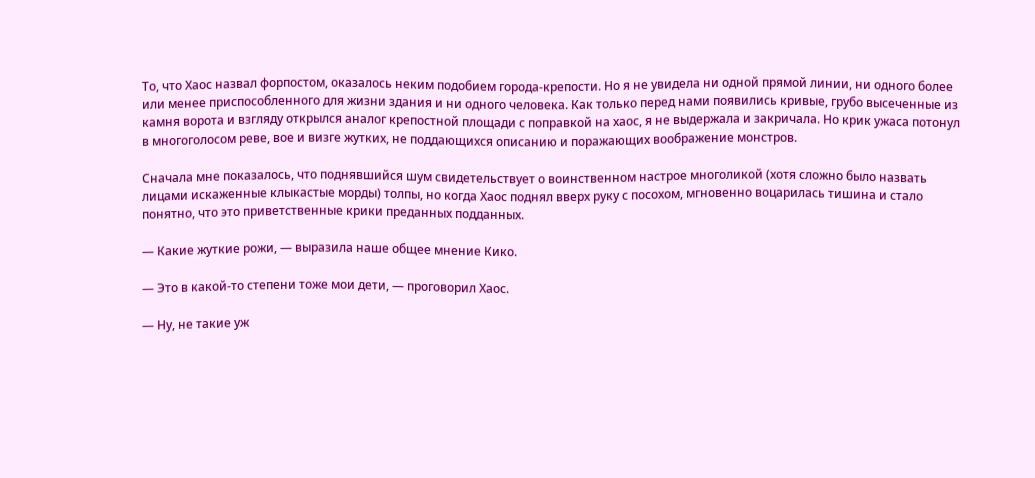То, что Хаос назвал форпостом, оказалось неким подобием города-крепости. Но я не увидела ни одной прямой линии, ни одного более или менее приспособленного для жизни здания и ни одного человека. Как только перед нами появились кривые, грубо высеченные из камня ворота и взгляду открылся аналог крепостной площади с поправкой на хаос, я не выдержала и закричала. Но крик ужаса потонул в многоголосом реве, вое и визге жутких, не поддающихся описанию и поражающих воображение монстров.

Сначала мне показалось, что поднявшийся шум свидетельствует о воинственном настрое многоликой (хотя сложно было назвать лицами искаженные клыкастые морды) толпы, но когда Хаос поднял вверх руку с посохом, мгновенно воцарилась тишина и стало понятно, что это приветственные крики преданных подданных.

— Какие жуткие рожи, — выразила наше общее мнение Кико.

— Это в какой-то степени тоже мои дети, — проговорил Хаос.

— Ну, не такие уж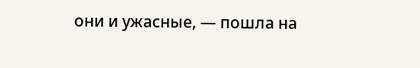они и ужасные, — пошла на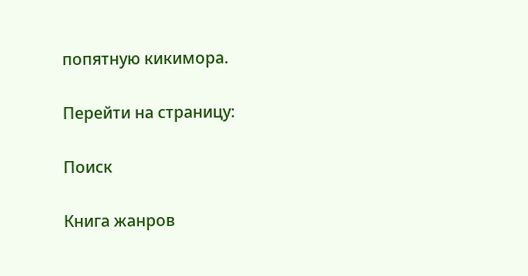попятную кикимора.

Перейти на страницу:

Поиск

Книга жанров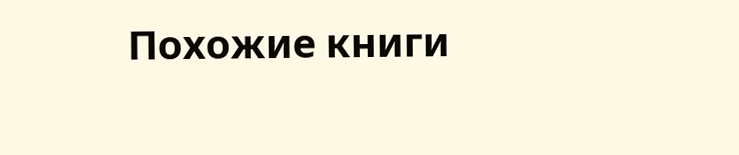Похожие книги